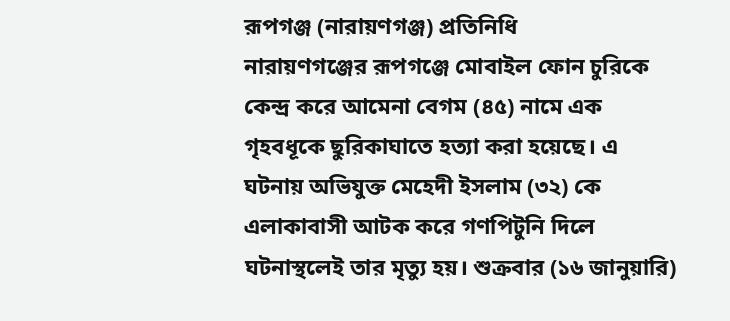রূপগঞ্জ (নারায়ণগঞ্জ) প্রতিনিধি
নারায়ণগঞ্জের রূপগঞ্জে মোবাইল ফোন চুরিকে কেন্দ্র করে আমেনা বেগম (৪৫) নামে এক গৃহবধূকে ছুরিকাঘাতে হত্যা করা হয়েছে। এ ঘটনায় অভিযুক্ত মেহেদী ইসলাম (৩২) কে এলাকাবাসী আটক করে গণপিটুনি দিলে ঘটনাস্থলেই তার মৃত্যু হয়। শুক্রবার (১৬ জানুয়ারি)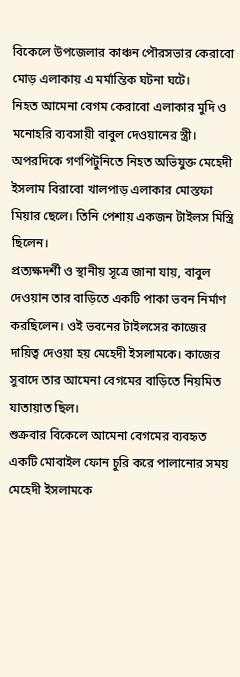বিকেলে উপজেলার কাঞ্চন পৌরসভার কেরাবো মোড় এলাকায় এ মর্মান্তিক ঘটনা ঘটে।
নিহত আমেনা বেগম কেরাবো এলাকার মুদি ও মনোহরি ব্যবসায়ী বাবুল দেওয়ানের স্ত্রী। অপরদিকে গণপিটুনিতে নিহত অভিযুক্ত মেহেদী ইসলাম বিরাবো খালপাড় এলাকার মোস্তফা মিয়ার ছেলে। তিনি পেশায় একজন টাইলস মিস্ত্রি ছিলেন।
প্রত্যক্ষদর্শী ও স্থানীয় সূত্রে জানা যায়, বাবুল দেওয়ান তার বাড়িতে একটি পাকা ভবন নির্মাণ করছিলেন। ওই ভবনের টাইলসের কাজের দায়িত্ব দেওয়া হয় মেহেদী ইসলামকে। কাজের সুবাদে তার আমেনা বেগমের বাড়িতে নিয়মিত যাতায়াত ছিল।
শুক্রবার বিকেলে আমেনা বেগমের ব্যবহৃত একটি মোবাইল ফোন চুরি করে পালানোর সময় মেহেদী ইসলামকে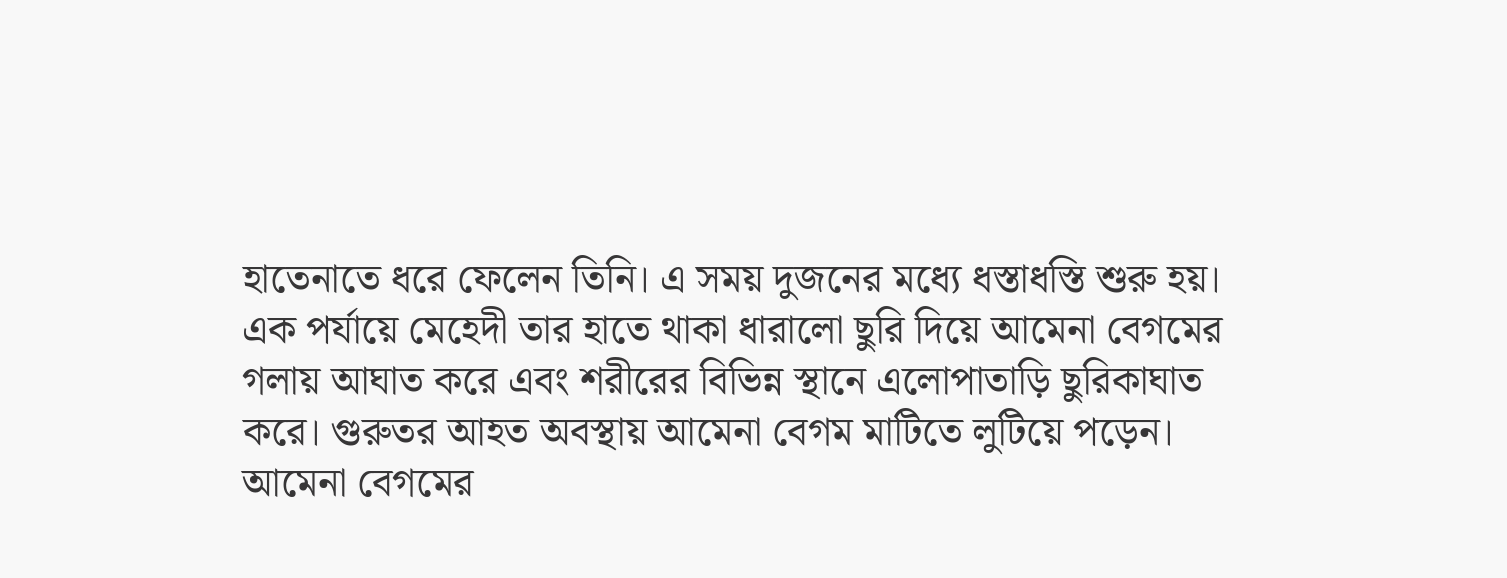হাতেনাতে ধরে ফেলেন তিনি। এ সময় দুজনের মধ্যে ধস্তাধস্তি শুরু হয়। এক পর্যায়ে মেহেদী তার হাতে থাকা ধারালো ছুরি দিয়ে আমেনা বেগমের গলায় আঘাত করে এবং শরীরের বিভিন্ন স্থানে এলোপাতাড়ি ছুরিকাঘাত করে। গুরুতর আহত অবস্থায় আমেনা বেগম মাটিতে লুটিয়ে পড়েন।
আমেনা বেগমের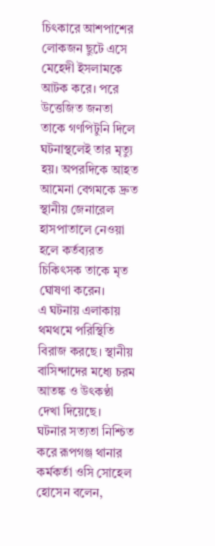চিৎকারে আশপাশের লোকজন ছুটে এসে মেহেদী ইসলামকে আটক করে। পরে উত্তেজিত জনতা তাকে গণপিটুনি দিলে ঘটনাস্থলেই তার মৃত্যু হয়। অপরদিকে আহত আমেনা বেগমকে দ্রুত স্থানীয় জেনারেল হাসপাতালে নেওয়া হলে কর্তব্যরত চিকিৎসক তাকে মৃত ঘোষণা করেন।
এ ঘটনায় এলাকায় থমথমে পরিস্থিতি বিরাজ করছে। স্থানীয় বাসিন্দাদের মধ্যে চরম আতঙ্ক ও উৎকণ্ঠা দেখা দিয়েছে।
ঘটনার সত্যতা নিশ্চিত করে রূপগঞ্জ থানার কর্মকর্তা ওসি সোহেল হোসেন বলেন,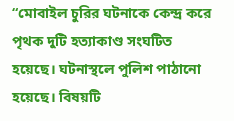“মোবাইল চুরির ঘটনাকে কেন্দ্র করে পৃথক দুটি হত্যাকাণ্ড সংঘটিত হয়েছে। ঘটনাস্থলে পুলিশ পাঠানো হয়েছে। বিষয়টি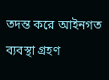তদন্ত করে আইনগত ব্যবস্থা গ্রহণ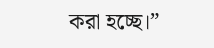করা হচ্ছে।”